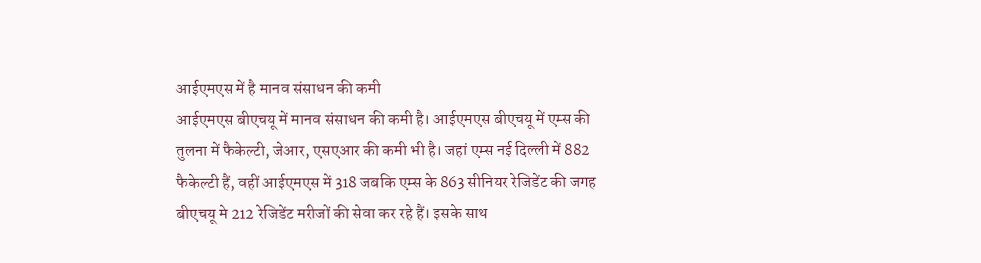आईएमएस में है मानव संसाधन की कमी
आईएमएस बीएचयू में मानव संसाधन की कमी है। आईएमएस बीएचयू में एम्स की तुलना में फैकेल्टी, जेआर, एसएआर की कमी भी है। जहां एम्स नई दिल्ली में 882 फैकेल्टी हैं, वहीं आईएमएस में 318 जबकि एम्स के 863 सीनियर रेजिडेंट की जगह बीएचयू मे 212 रेजिडेंट मरीजों की सेवा कर रहे हैं। इसके साथ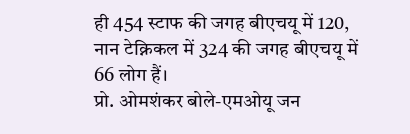ही 454 स्टाफ की जगह बीएचयू में 120, नान टेक्निकल में 324 की जगह बीएचयू में 66 लोग हैं।
प्रो. ओमशंकर बोले-एमओयू जन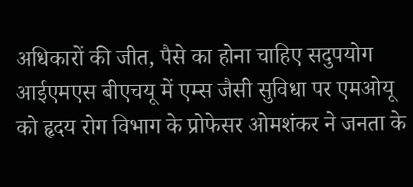अधिकारों की जीत, पैसे का होना चाहिए सदुपयोग
आईएमएस बीएचयू में एम्स जैसी सुविधा पर एमओयू को हृदय रोग विभाग के प्रोफेसर ओमशंकर ने जनता के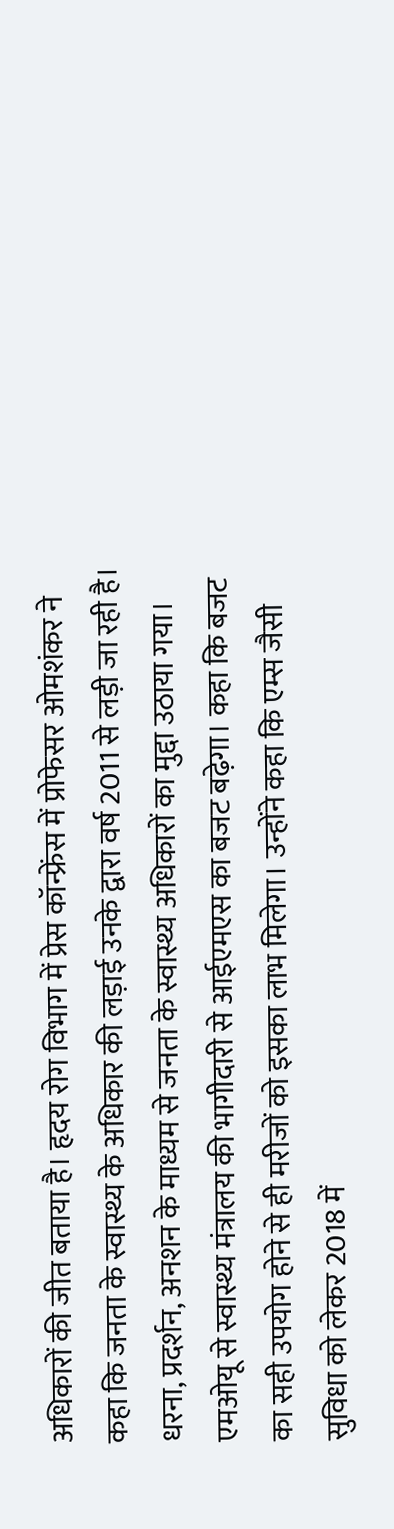अधिकारों की जीत बताया है। हृदय रोग विभाग में प्रेस कॉन्फ्रेंस में प्रोफेसर ओमशंकर ने कहा कि जनता के स्वास्थ्य के अधिकार की लड़ाई उनके द्वारा वर्ष 2011 से लड़ी जा रही है। धरना, प्रदर्शन, अनशन के माध्यम से जनता के स्वास्थ्य अधिकारों का मुद्दा उठाया गया।
एमओयू से स्वास्थ्य मंत्रालय की भागीदारी से आईएमएस का बजट बढ़ेगा। कहा कि बजट का सही उपयोग होने से ही मरीजों को इसका लाभ मिलेगा। उन्होंने कहा कि एम्स जैसी सुविधा को लेकर 2018 में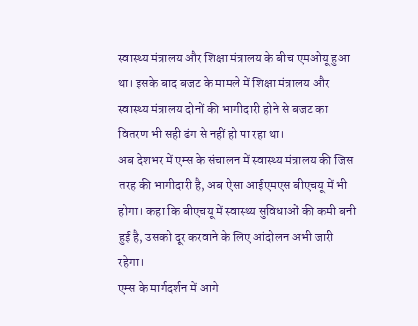स्वास्थ्य मंत्रालय और शिक्षा मंत्रालय के बीच एमओयू हुआ था। इसके बाद बजट के मामले में शिक्षा मंत्रालय और स्वास्थ्य मंत्रालय दोनों की भागीदारी होने से बजट का वितरण भी सही ढंग से नहीं हो पा रहा था।
अब देशभर में एम्स के संचालन में स्वास्थ्य मंत्रालय की जिस तरह की भागीदारी है, अब ऐसा आईएमएस बीएचयू में भी होगा। कहा कि बीएचयू में स्वास्थ्य सुविधाओं की कमी बनी हुई है, उसको दूर करवाने के लिए आंदोलन अभी जारी रहेगा।
एम्स के मार्गदर्शन में आगे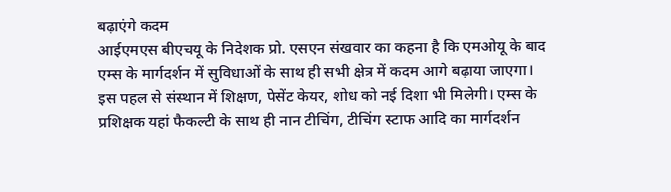बढ़ाएंगे कदम
आईएमएस बीएचयू के निदेशक प्रो. एसएन संखवार का कहना है कि एमओयू के बाद एम्स के मार्गदर्शन में सुविधाओं के साथ ही सभी क्षेत्र में कदम आगे बढ़ाया जाएगा। इस पहल से संस्थान में शिक्षण, पेसेंट केयर, शोध को नई दिशा भी मिलेगी। एम्स के प्रशिक्षक यहां फैकल्टी के साथ ही नान टीचिंग, टीचिंग स्टाफ आदि का मार्गदर्शन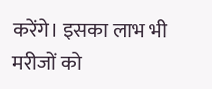करेंगे। इसका लाभ भी मरीजों को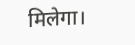मिलेगा।